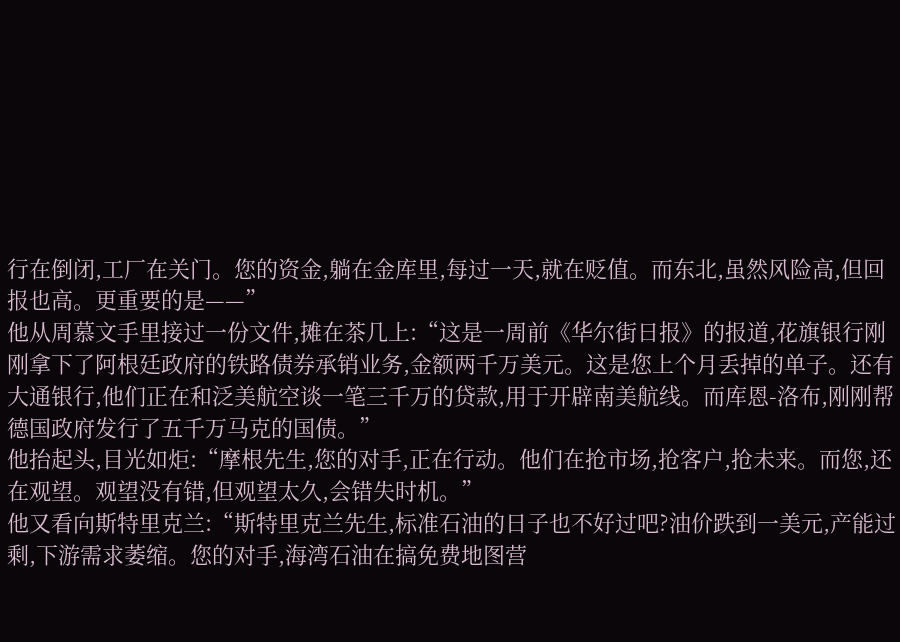行在倒闭,工厂在关门。您的资金,躺在金库里,每过一天,就在贬值。而东北,虽然风险高,但回报也高。更重要的是——”
他从周慕文手里接过一份文件,摊在茶几上:“这是一周前《华尔街日报》的报道,花旗银行刚刚拿下了阿根廷政府的铁路债券承销业务,金额两千万美元。这是您上个月丢掉的单子。还有大通银行,他们正在和泛美航空谈一笔三千万的贷款,用于开辟南美航线。而库恩-洛布,刚刚帮德国政府发行了五千万马克的国债。”
他抬起头,目光如炬:“摩根先生,您的对手,正在行动。他们在抢市场,抢客户,抢未来。而您,还在观望。观望没有错,但观望太久,会错失时机。”
他又看向斯特里克兰:“斯特里克兰先生,标准石油的日子也不好过吧?油价跌到一美元,产能过剩,下游需求萎缩。您的对手,海湾石油在搞免费地图营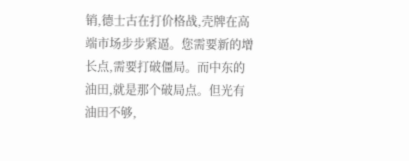销,德士古在打价格战,壳牌在高端市场步步紧逼。您需要新的增长点,需要打破僵局。而中东的油田,就是那个破局点。但光有油田不够,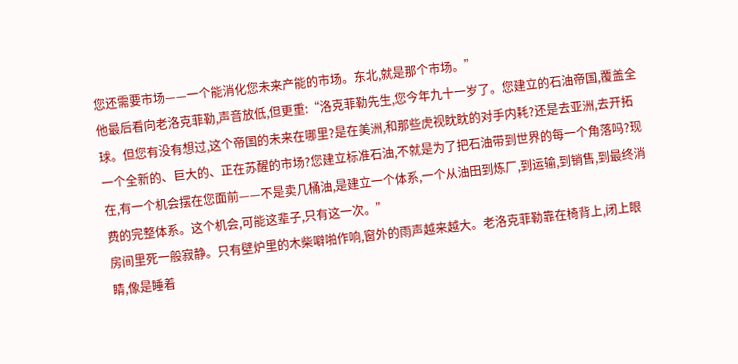您还需要市场——一个能消化您未来产能的市场。东北,就是那个市场。”
他最后看向老洛克菲勒,声音放低,但更重:“洛克菲勒先生,您今年九十一岁了。您建立的石油帝国,覆盖全球。但您有没有想过,这个帝国的未来在哪里?是在美洲,和那些虎视眈眈的对手内耗?还是去亚洲,去开拓一个全新的、巨大的、正在苏醒的市场?您建立标准石油,不就是为了把石油带到世界的每一个角落吗?现在,有一个机会摆在您面前——不是卖几桶油,是建立一个体系,一个从油田到炼厂,到运输,到销售,到最终消费的完整体系。这个机会,可能这辈子,只有这一次。”
房间里死一般寂静。只有壁炉里的木柴噼啪作响,窗外的雨声越来越大。老洛克菲勒靠在椅背上,闭上眼睛,像是睡着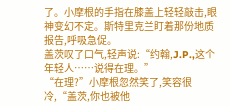了。小摩根的手指在膝盖上轻轻敲击,眼神变幻不定。斯特里克兰盯着那份地质报告,呼吸急促。
盖茨叹了口气,轻声说:“约翰,J.P.,这个年轻人……说得在理。”
“在理?”小摩根忽然笑了,笑容很冷,“盖茨,你也被他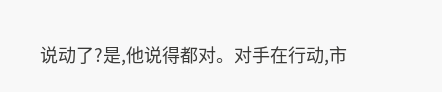说动了?是,他说得都对。对手在行动,市